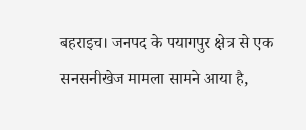बहराइच। जनपद के पयागपुर क्षेत्र से एक सनसनीखेज मामला सामने आया है,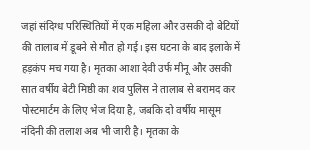जहां संदिग्ध परिस्थितियों में एक महिला और उसकी दो बेटियों की तालाब में डूबने से मौत हो गई। इस घटना के बाद इलाके में हड़कंप मच गया है। मृतका आशा देवी उर्फ मीनू और उसकी सात वर्षीय बेटी मिष्ठी का शव पुलिस ने तालाब से बरामद कर पोस्टमार्टम के लिए भेज दिया है, जबकि दो वर्षीय मासूम नंदिनी की तलाश अब भी जारी है। मृतका के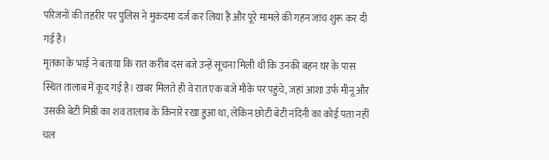परिजनों की तहरीर पर पुलिस ने मुकदमा दर्ज कर लिया है और पूरे मामले की गहन जांच शुरू कर दी गई है।
मृतका के भाई ने बताया कि रात करीब दस बजे उन्हें सूचना मिली थी कि उनकी बहन घर के पास स्थित तालाब में कूद गई है। खबर मिलते ही वे रात एक बजे मौके पर पहुंचे, जहां आशा उर्फ मीनू और उसकी बेटी मिष्ठी का शव तालाब के किनारे रखा हुआ था, लेकिन छोटी बेटी नंदिनी का कोई पता नहीं चल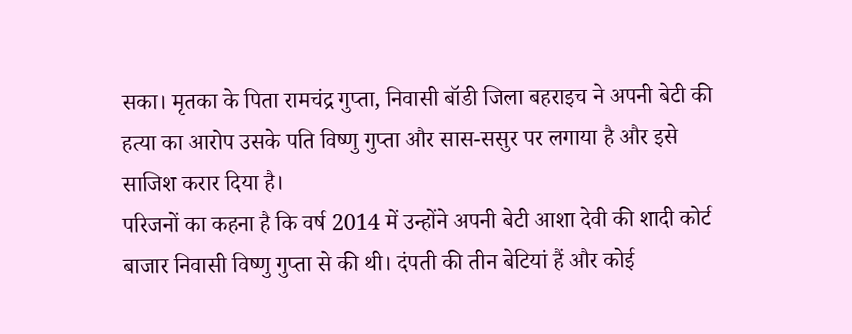सका। मृतका के पिता रामचंद्र गुप्ता, निवासी बॉडी जिला बहराइच ने अपनी बेटी की हत्या का आरोप उसके पति विष्णु गुप्ता और सास-ससुर पर लगाया है और इसे साजिश करार दिया है।
परिजनों का कहना है कि वर्ष 2014 में उन्होंने अपनी बेटी आशा देवी की शादी कोर्ट बाजार निवासी विष्णु गुप्ता से की थी। दंपती की तीन बेटियां हैं और कोई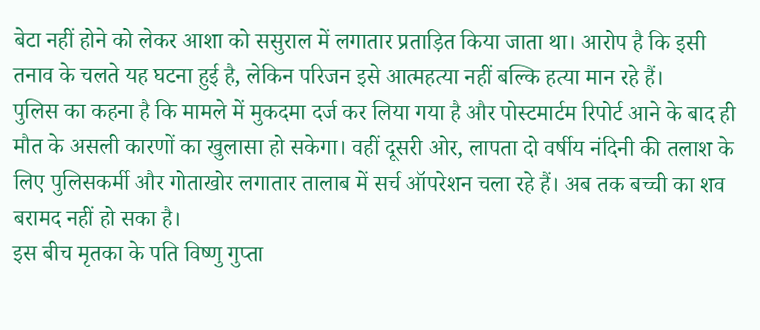बेटा नहीं होने को लेकर आशा को ससुराल में लगातार प्रताड़ित किया जाता था। आरोप है कि इसी तनाव के चलते यह घटना हुई है, लेकिन परिजन इसे आत्महत्या नहीं बल्कि हत्या मान रहे हैं।
पुलिस का कहना है कि मामले में मुकदमा दर्ज कर लिया गया है और पोस्टमार्टम रिपोर्ट आने के बाद ही मौत के असली कारणों का खुलासा हो सकेगा। वहीं दूसरी ओर, लापता दो वर्षीय नंदिनी की तलाश के लिए पुलिसकर्मी और गोताखोर लगातार तालाब में सर्च ऑपरेशन चला रहे हैं। अब तक बच्ची का शव बरामद नहीं हो सका है।
इस बीच मृतका के पति विष्णु गुप्ता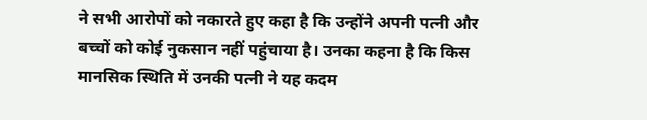ने सभी आरोपों को नकारते हुए कहा है कि उन्होंने अपनी पत्नी और बच्चों को कोई नुकसान नहीं पहुंचाया है। उनका कहना है कि किस मानसिक स्थिति में उनकी पत्नी ने यह कदम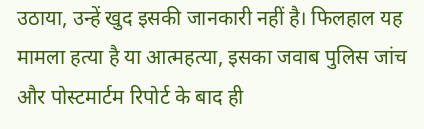उठाया, उन्हें खुद इसकी जानकारी नहीं है। फिलहाल यह मामला हत्या है या आत्महत्या, इसका जवाब पुलिस जांच और पोस्टमार्टम रिपोर्ट के बाद ही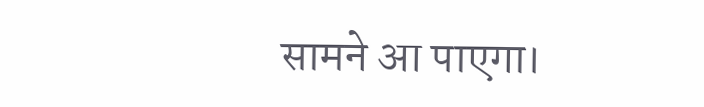सामने आ पाएगा।